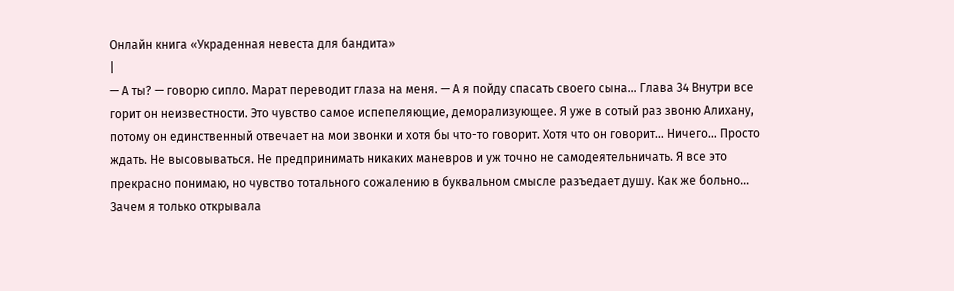Онлайн книга «Украденная невеста для бандита»
|
— А ты? — говорю сипло. Марат переводит глаза на меня. — А я пойду спасать своего сына… Глава 34 Внутри все горит он неизвестности. Это чувство самое испепеляющие, деморализующее. Я уже в сотый раз звоню Алихану, потому он единственный отвечает на мои звонки и хотя бы что-то говорит. Хотя что он говорит… Ничего… Просто ждать. Не высовываться. Не предпринимать никаких маневров и уж точно не самодеятельничать. Я все это прекрасно понимаю, но чувство тотального сожалению в буквальном смысле разъедает душу. Как же больно… Зачем я только открывала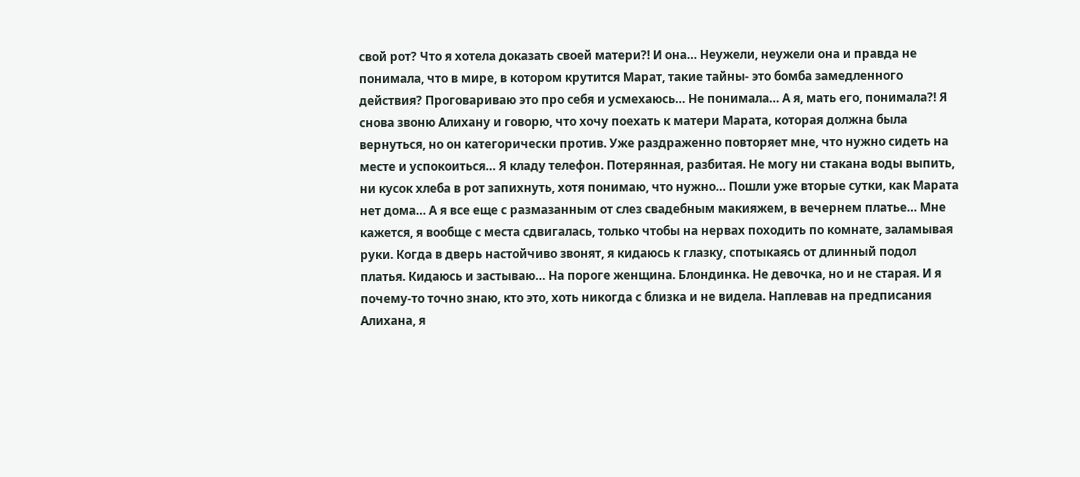свой рот? Что я хотела доказать своей матери?! И она… Неужели, неужели она и правда не понимала, что в мире, в котором крутится Марат, такие тайны- это бомба замедленного действия? Проговариваю это про себя и усмехаюсь… Не понимала… А я, мать его, понимала?! Я снова звоню Алихану и говорю, что хочу поехать к матери Марата, которая должна была вернуться, но он категорически против. Уже раздраженно повторяет мне, что нужно сидеть на месте и успокоиться… Я кладу телефон. Потерянная, разбитая. Не могу ни стакана воды выпить, ни кусок хлеба в рот запихнуть, хотя понимаю, что нужно… Пошли уже вторые сутки, как Марата нет дома… А я все еще с размазанным от слез свадебным макияжем, в вечернем платье… Мне кажется, я вообще с места сдвигалась, только чтобы на нервах походить по комнате, заламывая руки. Когда в дверь настойчиво звонят, я кидаюсь к глазку, спотыкаясь от длинный подол платья. Кидаюсь и застываю… На пороге женщина. Блондинка. Не девочка, но и не старая. И я почему-то точно знаю, кто это, хоть никогда с близка и не видела. Наплевав на предписания Алихана, я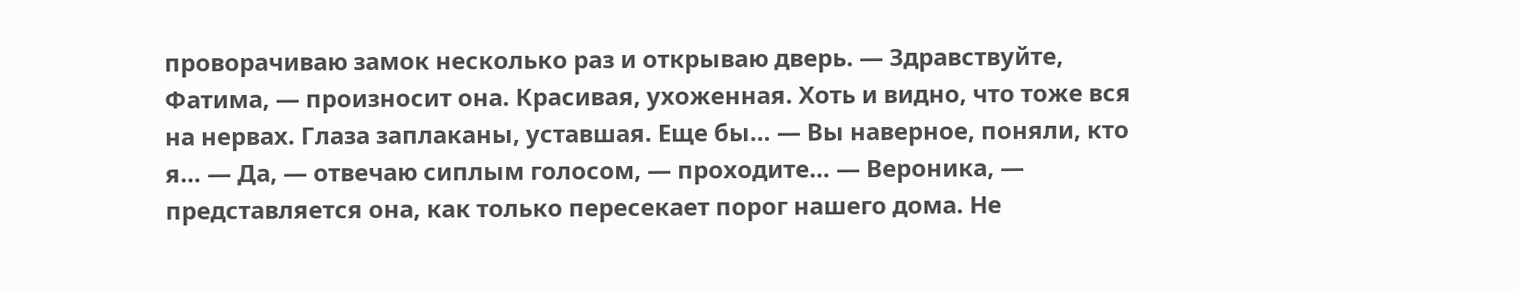проворачиваю замок несколько раз и открываю дверь. — Здравствуйте, Фатима, — произносит она. Красивая, ухоженная. Хоть и видно, что тоже вся на нервах. Глаза заплаканы, уставшая. Еще бы… — Вы наверное, поняли, кто я… — Да, — отвечаю сиплым голосом, — проходите… — Вероника, — представляется она, как только пересекает порог нашего дома. Не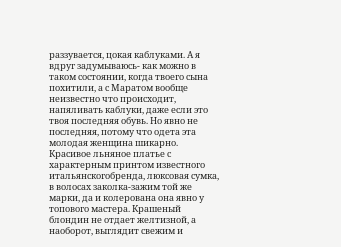раззувается, цокая каблуками. А я вдруг задумываюсь- как можно в таком состоянии, когда твоего сына похитили, а с Маратом вообще неизвестно что происходит, напяливать каблуки, даже если это твоя последняя обувь. Но явно не последняя, потому что одета эта молодая женщина шикарно. Красивое льняное платье с характерным принтом известного итальянскогобренда, люксовая сумка, в волосах заколка-зажим той же марки, да и колерована она явно у топового мастера. Крашеный блондин не отдает желтизной, а наоборот, выглядит свежим и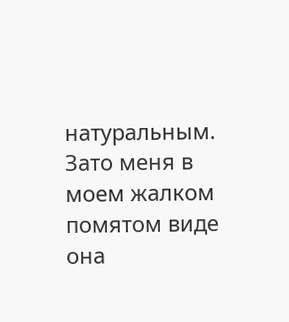натуральным. Зато меня в моем жалком помятом виде она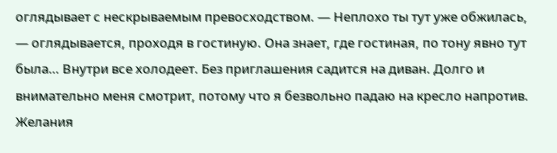оглядывает с нескрываемым превосходством. — Неплохо ты тут уже обжилась, — оглядывается, проходя в гостиную. Она знает, где гостиная, по тону явно тут была… Внутри все холодеет. Без приглашения садится на диван. Долго и внимательно меня смотрит, потому что я безвольно падаю на кресло напротив. Желания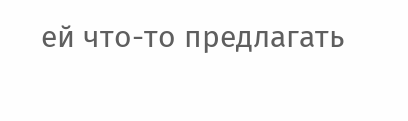ей что-то предлагать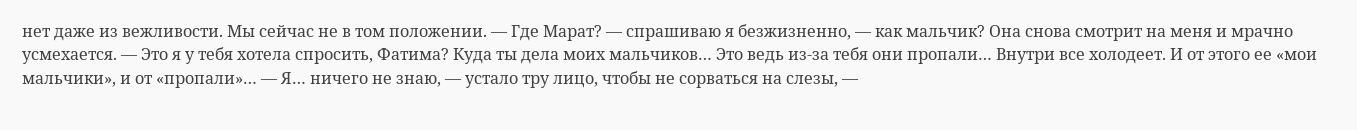нет даже из вежливости. Мы сейчас не в том положении. — Где Марат? — спрашиваю я безжизненно, — как мальчик? Она снова смотрит на меня и мрачно усмехается. — Это я у тебя хотела спросить, Фатима? Куда ты дела моих мальчиков… Это ведь из-за тебя они пропали… Внутри все холодеет. И от этого ее «мои мальчики», и от «пропали»… — Я… ничего не знаю, — устало тру лицо, чтобы не сорваться на слезы, —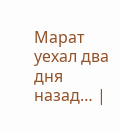Марат уехал два дня назад… |